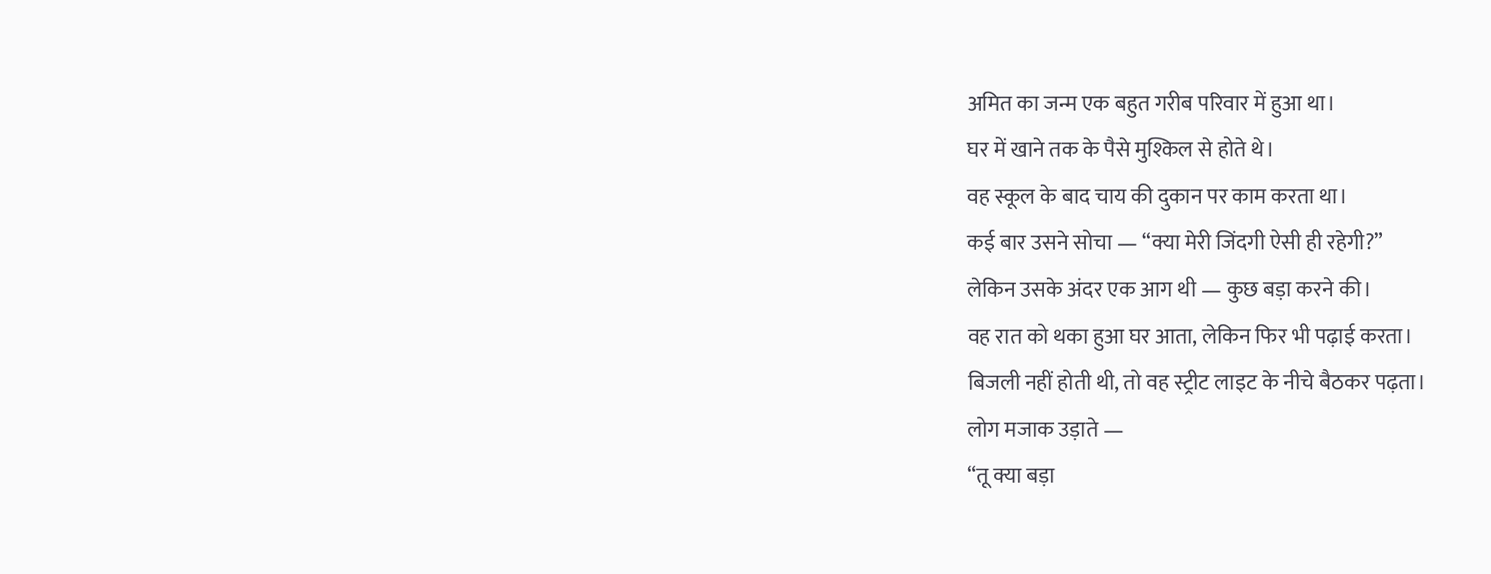अमित का जन्म एक बहुत गरीब परिवार में हुआ था।
घर में खाने तक के पैसे मुश्किल से होते थे।
वह स्कूल के बाद चाय की दुकान पर काम करता था।
कई बार उसने सोचा — “क्या मेरी जिंदगी ऐसी ही रहेगी?”
लेकिन उसके अंदर एक आग थी — कुछ बड़ा करने की।
वह रात को थका हुआ घर आता, लेकिन फिर भी पढ़ाई करता।
बिजली नहीं होती थी, तो वह स्ट्रीट लाइट के नीचे बैठकर पढ़ता।
लोग मजाक उड़ाते —
“तू क्या बड़ा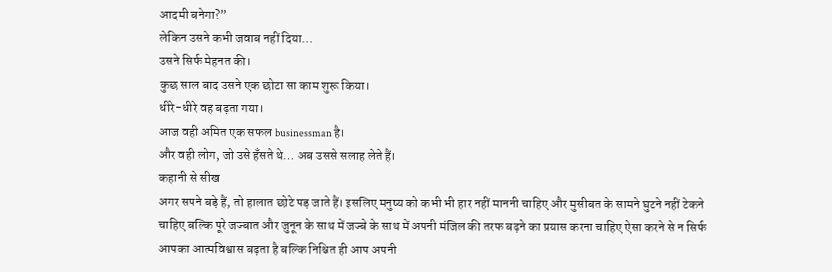आदमी बनेगा?”
लेकिन उसने कभी जवाब नहीं दिया…
उसने सिर्फ मेहनत की।
कुछ साल बाद उसने एक छोटा सा काम शुरू किया।
धीरे-धीरे वह बढ़ता गया।
आज वही अमित एक सफल businessman है।
और वही लोग, जो उसे हँसते थे… अब उससे सलाह लेते हैं।
कहानी से सीख
अगर सपने बड़े हैं, तो हालात छोटे पड़ जाते हैं। इसलिए मनुष्य को कभी भी हार नहीं माननी चाहिए और मुसीबत के सामने घुटने नहीं टेकने चाहिए बल्कि पूरे जज्बात और जुनून के साथ में जज्बे के साथ में अपनी मंजिल की तरफ बढ़ने का प्रयास करना चाहिए ऐसा करने से न सिर्फ आपका आत्मविश्वास बढ़ता है बल्कि निश्चित ही आप अपनी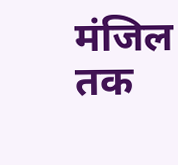मंजिल तक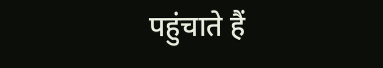पहुंचाते हैं